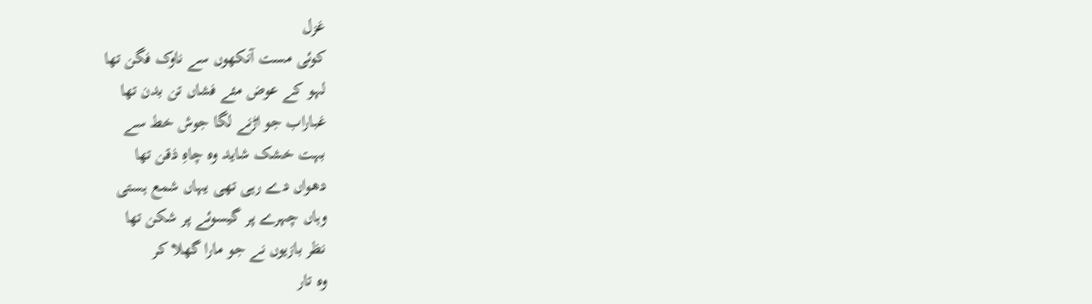غزل
کوئی مست آنکھوں سے ناوک فگن تھا
لہو کے عوض مئے فشاں تن بدن تھا
غباراب جو اڑنے لگا جوش خط سے
بہت خشک شاید وہ چاہِ ذقن تھا
دھواں دے رہی تھی یہاں شمع ہستی
وہاں چہرے پر گیسوئے پر شکن تھا
نظر بازیوں نے جو مارا گھلا کر
وہ تار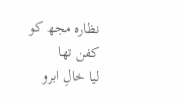نظارہ مجھ کو کفن تھا
لیا خالِ ابرو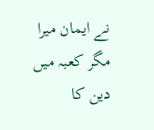نے ایمان میرا
مگر کعبہ میں دین کا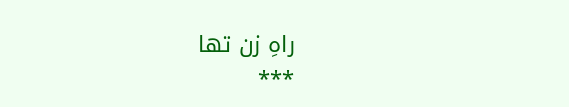راہِ زن تھا
٭٭٭